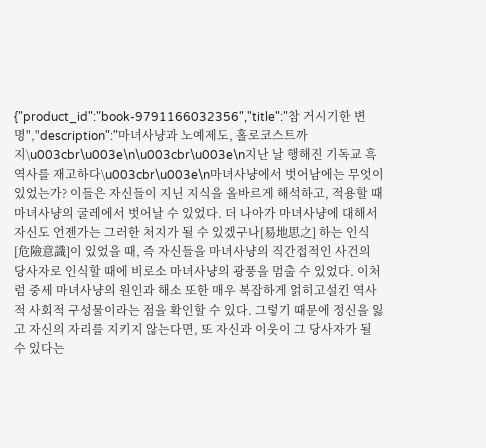{"product_id":"book-9791166032356","title":"참 거시기한 변명","description":"마녀사냥과 노예제도, 홀로코스트까지\u003cbr\u003e\n\u003cbr\u003e\n지난 날 행해진 기독교 흑역사를 재고하다\u003cbr\u003e\n마녀사냥에서 벗어남에는 무엇이 있었는가? 이들은 자신들이 지닌 지식을 올바르게 해석하고, 적용할 때 마녀사냥의 굴레에서 벗어날 수 있었다. 더 나아가 마녀사냥에 대해서 자신도 언젠가는 그러한 처지가 될 수 있겠구나[易地思之] 하는 인식[危險意識]이 있었을 때, 즉 자신들을 마녀사냥의 직간접적인 사건의 당사자로 인식할 때에 비로소 마녀사냥의 광풍을 멈출 수 있었다. 이처럼 중세 마녀사냥의 원인과 해소 또한 매우 복잡하게 얽히고설킨 역사적 사회적 구성물이라는 점을 확인할 수 있다. 그렇기 때문에 정신을 잃고 자신의 자리를 지키지 않는다면, 또 자신과 이웃이 그 당사자가 될 수 있다는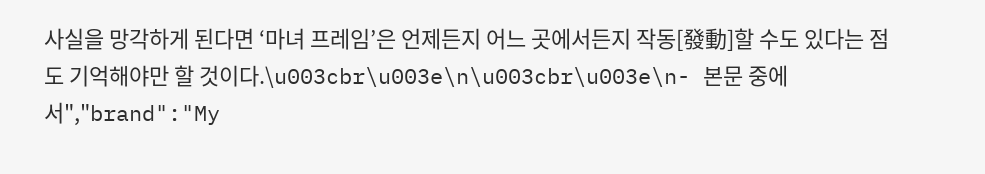사실을 망각하게 된다면 ‘마녀 프레임’은 언제든지 어느 곳에서든지 작동[發動]할 수도 있다는 점도 기억해야만 할 것이다.\u003cbr\u003e\n\u003cbr\u003e\n- 본문 중에서","brand":"My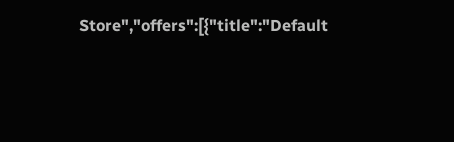Store","offers":[{"title":"Default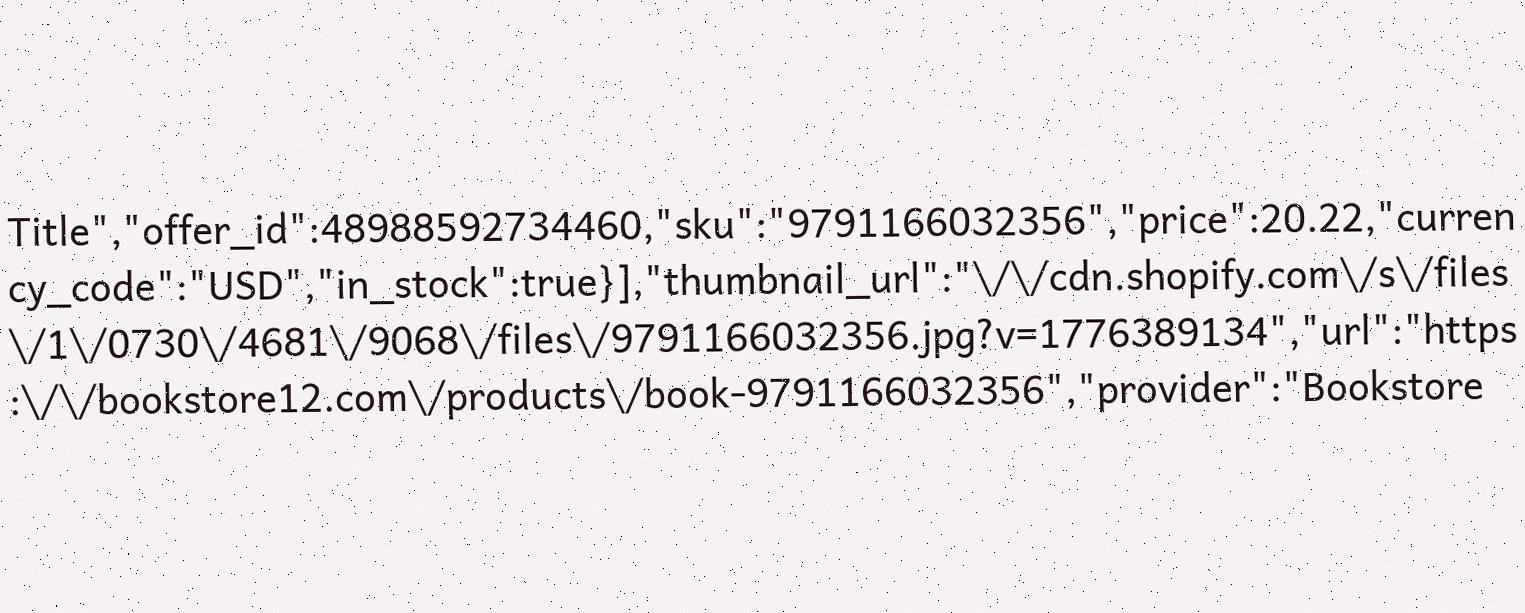Title","offer_id":48988592734460,"sku":"9791166032356","price":20.22,"currency_code":"USD","in_stock":true}],"thumbnail_url":"\/\/cdn.shopify.com\/s\/files\/1\/0730\/4681\/9068\/files\/9791166032356.jpg?v=1776389134","url":"https:\/\/bookstore12.com\/products\/book-9791166032356","provider":"Bookstore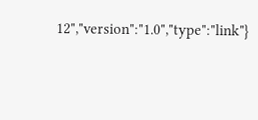12","version":"1.0","type":"link"}